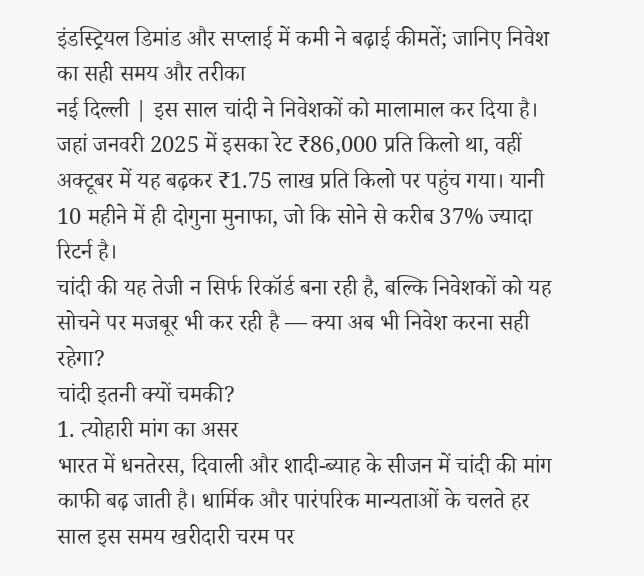इंडस्ट्रियल डिमांड और सप्लाई में कमी ने बढ़ाई कीमतें; जानिए निवेश का सही समय और तरीका
नई दिल्ली | इस साल चांदी ने निवेशकों को मालामाल कर दिया है। जहां जनवरी 2025 में इसका रेट ₹86,000 प्रति किलो था, वहीं अक्टूबर में यह बढ़कर ₹1.75 लाख प्रति किलो पर पहुंच गया। यानी 10 महीने में ही दोगुना मुनाफा, जो कि सोने से करीब 37% ज्यादा रिटर्न है।
चांदी की यह तेजी न सिर्फ रिकॉर्ड बना रही है, बल्कि निवेशकों को यह सोचने पर मजबूर भी कर रही है — क्या अब भी निवेश करना सही रहेगा?
चांदी इतनी क्यों चमकी?
1. त्योहारी मांग का असर
भारत में धनतेरस, दिवाली और शादी-ब्याह के सीजन में चांदी की मांग काफी बढ़ जाती है। धार्मिक और पारंपरिक मान्यताओं के चलते हर साल इस समय खरीदारी चरम पर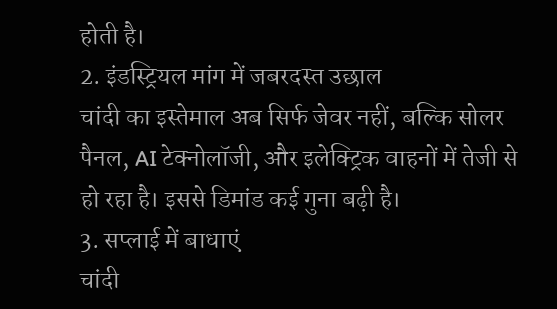होती है।
2. इंडस्ट्रियल मांग में जबरदस्त उछाल
चांदी का इस्तेमाल अब सिर्फ जेवर नहीं, बल्कि सोलर पैनल, AI टेक्नोलॉजी, और इलेक्ट्रिक वाहनों में तेजी से हो रहा है। इससे डिमांड कई गुना बढ़ी है।
3. सप्लाई में बाधाएं
चांदी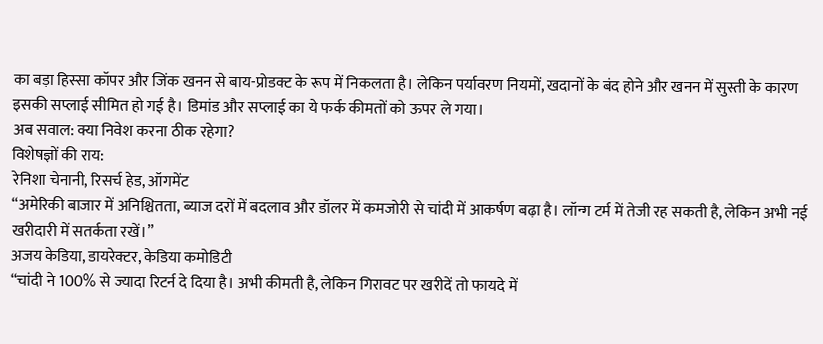का बड़ा हिस्सा कॉपर और जिंक खनन से बाय-प्रोडक्ट के रूप में निकलता है। लेकिन पर्यावरण नियमों, खदानों के बंद होने और खनन में सुस्ती के कारण इसकी सप्लाई सीमित हो गई है। डिमांड और सप्लाई का ये फर्क कीमतों को ऊपर ले गया।
अब सवाल: क्या निवेश करना ठीक रहेगा?
विशेषज्ञों की राय:
रेनिशा चेनानी, रिसर्च हेड, ऑगमेंट
“अमेरिकी बाजार में अनिश्चितता, ब्याज दरों में बदलाव और डॉलर में कमजोरी से चांदी में आकर्षण बढ़ा है। लॉन्ग टर्म में तेजी रह सकती है, लेकिन अभी नई खरीदारी में सतर्कता रखें।”
अजय केडिया, डायरेक्टर, केडिया कमोडिटी
“चांदी ने 100% से ज्यादा रिटर्न दे दिया है। अभी कीमती है, लेकिन गिरावट पर खरीदें तो फायदे में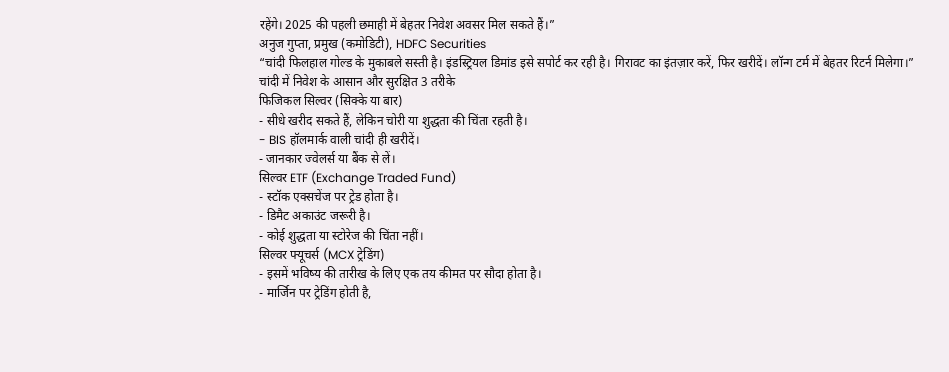रहेंगे। 2025 की पहली छमाही में बेहतर निवेश अवसर मिल सकते हैं।”
अनुज गुप्ता, प्रमुख (कमोडिटी), HDFC Securities
“चांदी फिलहाल गोल्ड के मुकाबले सस्ती है। इंडस्ट्रियल डिमांड इसे सपोर्ट कर रही है। गिरावट का इंतज़ार करें, फिर खरीदें। लॉन्ग टर्म में बेहतर रिटर्न मिलेगा।”
चांदी में निवेश के आसान और सुरक्षित 3 तरीके
फिजिकल सिल्वर (सिक्के या बार)
- सीधे खरीद सकते हैं, लेकिन चोरी या शुद्धता की चिंता रहती है।
- BIS हॉलमार्क वाली चांदी ही खरीदें।
- जानकार ज्वेलर्स या बैंक से लें।
सिल्वर ETF (Exchange Traded Fund)
- स्टॉक एक्सचेंज पर ट्रेड होता है।
- डिमैट अकाउंट जरूरी है।
- कोई शुद्धता या स्टोरेज की चिंता नहीं।
सिल्वर फ्यूचर्स (MCX ट्रेडिंग)
- इसमें भविष्य की तारीख के लिए एक तय कीमत पर सौदा होता है।
- मार्जिन पर ट्रेडिंग होती है,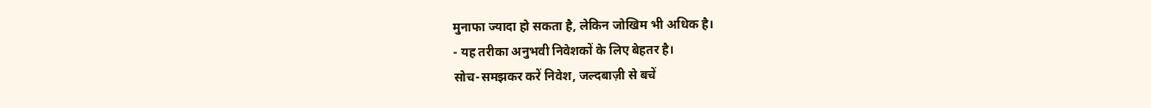मुनाफा ज्यादा हो सकता है, लेकिन जोखिम भी अधिक है।
- यह तरीका अनुभवी निवेशकों के लिए बेहतर है।
सोच-समझकर करें निवेश, जल्दबाज़ी से बचें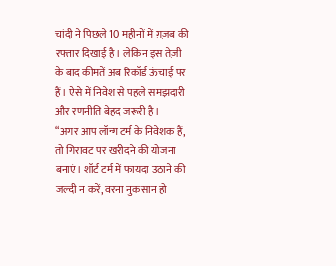चांदी ने पिछले 10 महीनों में ग़ज़ब की रफ्तार दिखाई है। लेकिन इस तेज़ी के बाद कीमतें अब रिकॉर्ड ऊंचाई पर हैं। ऐसे में निवेश से पहले समझदारी और रणनीति बेहद जरूरी है।
“अगर आप लॉन्ग टर्म के निवेशक हैं, तो गिरावट पर खरीदने की योजना बनाएं। शॉर्ट टर्म में फायदा उठाने की जल्दी न करें, वरना नुकसान हो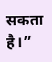सकता है।”